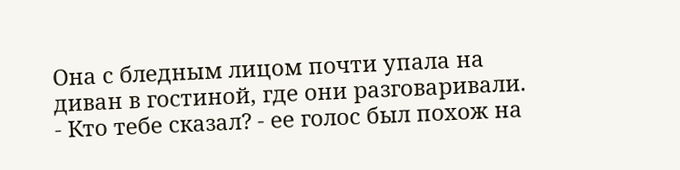Она с бледным лицом почти упала на диван в гостиной, где они разговаривали.
- Кто тебе сказал? - ее голос был похож на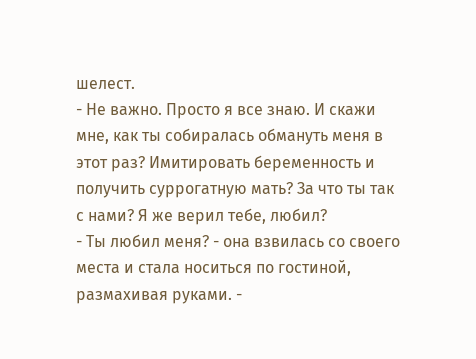шелест.
- Не важно. Просто я все знаю. И скажи мне, как ты собиралась обмануть меня в этот раз? Имитировать беременность и получить суррогатную мать? За что ты так с нами? Я же верил тебе, любил?
- Ты любил меня? - она взвилась со своего места и стала носиться по гостиной, размахивая руками. -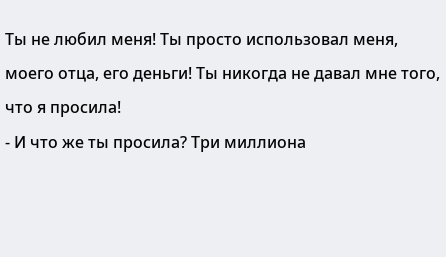Ты не любил меня! Ты просто использовал меня, моего отца, его деньги! Ты никогда не давал мне того, что я просила!
- И что же ты просила? Три миллиона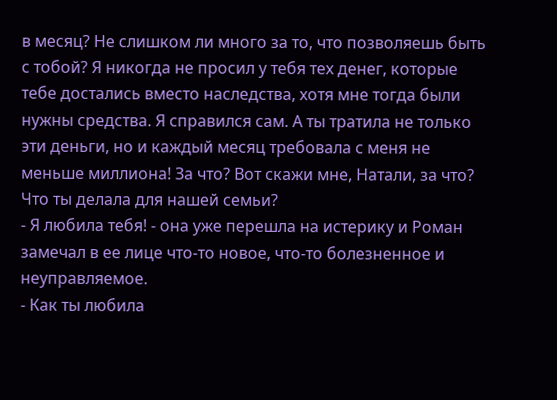в месяц? Не слишком ли много за то, что позволяешь быть с тобой? Я никогда не просил у тебя тех денег, которые тебе достались вместо наследства, хотя мне тогда были нужны средства. Я справился сам. А ты тратила не только эти деньги, но и каждый месяц требовала с меня не меньше миллиона! За что? Вот скажи мне, Натали, за что? Что ты делала для нашей семьи?
- Я любила тебя! - она уже перешла на истерику и Роман замечал в ее лице что-то новое, что-то болезненное и неуправляемое.
- Как ты любила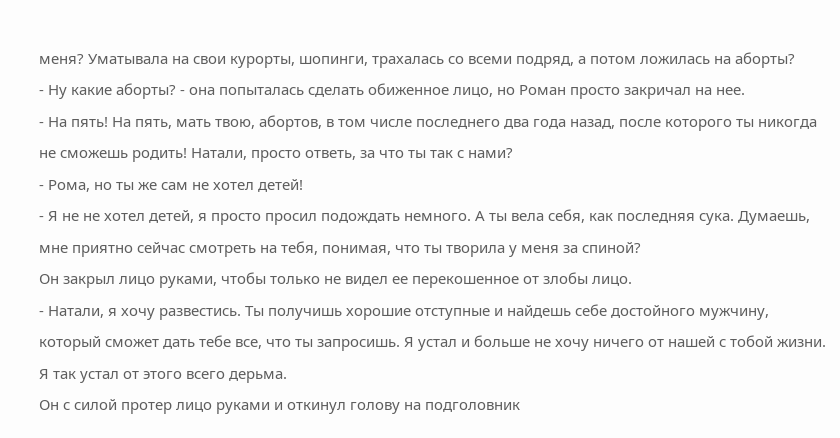меня? Уматывала на свои курорты, шопинги, трахалась со всеми подряд, а потом ложилась на аборты?
- Ну какие аборты? - она попыталась сделать обиженное лицо, но Роман просто закричал на нее.
- На пять! На пять, мать твою, абортов, в том числе последнего два года назад, после которого ты никогда не сможешь родить! Натали, просто ответь, за что ты так с нами?
- Рома, но ты же сам не хотел детей!
- Я не не хотел детей, я просто просил подождать немного. А ты вела себя, как последняя сука. Думаешь, мне приятно сейчас смотреть на тебя, понимая, что ты творила у меня за спиной?
Он закрыл лицо руками, чтобы только не видел ее перекошенное от злобы лицо.
- Натали, я хочу развестись. Ты получишь хорошие отступные и найдешь себе достойного мужчину, который сможет дать тебе все, что ты запросишь. Я устал и больше не хочу ничего от нашей с тобой жизни. Я так устал от этого всего дерьма.
Он с силой протер лицо руками и откинул голову на подголовник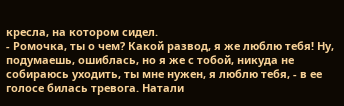кресла, на котором сидел.
- Ромочка, ты о чем? Какой развод, я же люблю тебя! Ну, подумаешь, ошиблась, но я же с тобой, никуда не собираюсь уходить, ты мне нужен, я люблю тебя, - в ее голосе билась тревога. Натали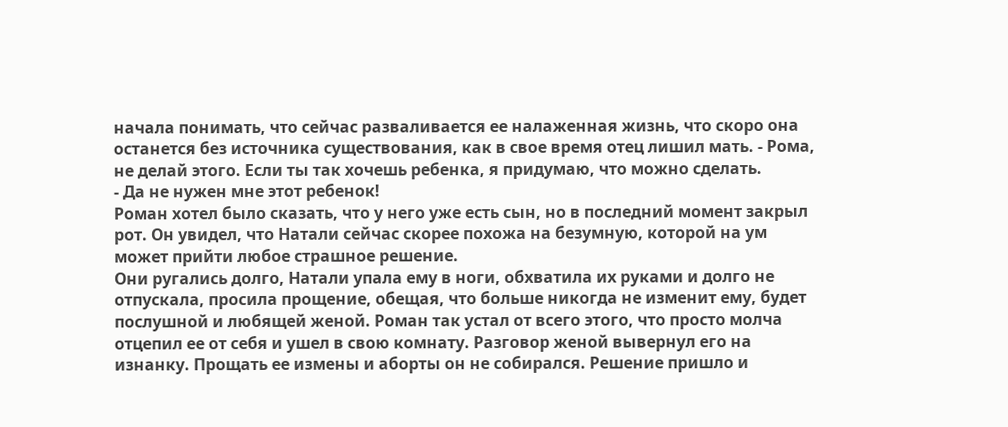начала понимать, что сейчас разваливается ее налаженная жизнь, что скоро она останется без источника существования, как в свое время отец лишил мать. - Рома, не делай этого. Если ты так хочешь ребенка, я придумаю, что можно сделать.
- Да не нужен мне этот ребенок!
Роман хотел было сказать, что у него уже есть сын, но в последний момент закрыл рот. Он увидел, что Натали сейчас скорее похожа на безумную, которой на ум может прийти любое страшное решение.
Они ругались долго, Натали упала ему в ноги, обхватила их руками и долго не отпускала, просила прощение, обещая, что больше никогда не изменит ему, будет послушной и любящей женой. Роман так устал от всего этого, что просто молча отцепил ее от себя и ушел в свою комнату. Разговор женой вывернул его на изнанку. Прощать ее измены и аборты он не собирался. Решение пришло и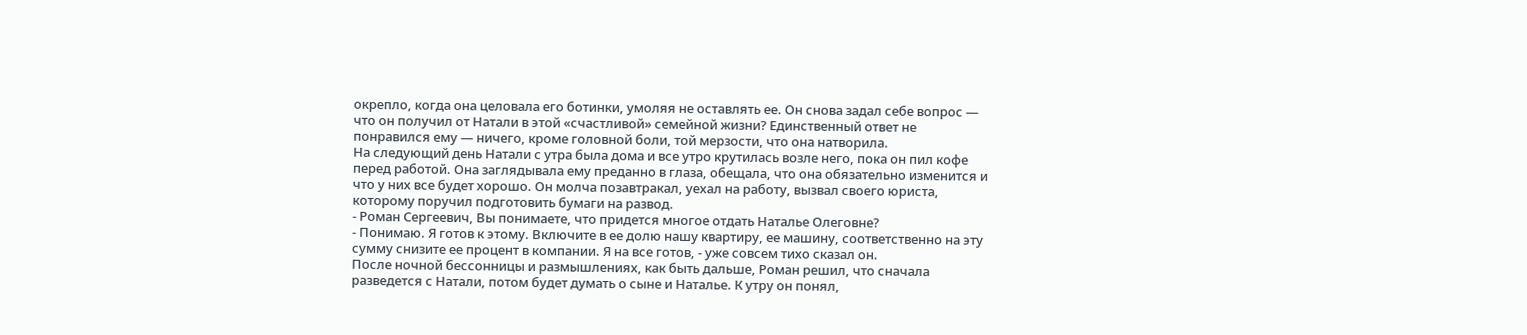окрепло, когда она целовала его ботинки, умоляя не оставлять ее. Он снова задал себе вопрос — что он получил от Натали в этой «счастливой» семейной жизни? Единственный ответ не понравился ему — ничего, кроме головной боли, той мерзости, что она натворила.
На следующий день Натали с утра была дома и все утро крутилась возле него, пока он пил кофе перед работой. Она заглядывала ему преданно в глаза, обещала, что она обязательно изменится и что у них все будет хорошо. Он молча позавтракал, уехал на работу, вызвал своего юриста, которому поручил подготовить бумаги на развод.
- Роман Сергеевич, Вы понимаете, что придется многое отдать Наталье Олеговне?
- Понимаю. Я готов к этому. Включите в ее долю нашу квартиру, ее машину, соответственно на эту сумму снизите ее процент в компании. Я на все готов, - уже совсем тихо сказал он.
После ночной бессонницы и размышлениях, как быть дальше, Роман решил, что сначала разведется с Натали, потом будет думать о сыне и Наталье. К утру он понял,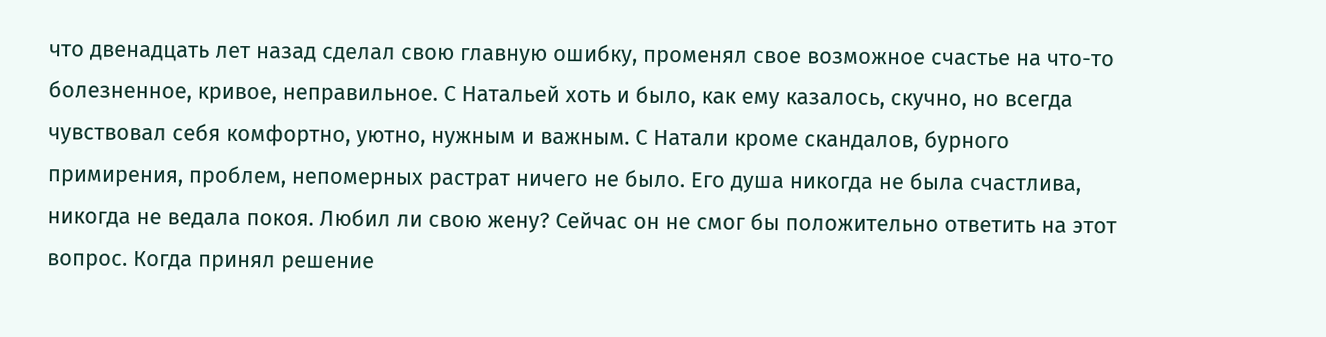что двенадцать лет назад сделал свою главную ошибку, променял свое возможное счастье на что-то болезненное, кривое, неправильное. С Натальей хоть и было, как ему казалось, скучно, но всегда чувствовал себя комфортно, уютно, нужным и важным. С Натали кроме скандалов, бурного примирения, проблем, непомерных растрат ничего не было. Его душа никогда не была счастлива, никогда не ведала покоя. Любил ли свою жену? Сейчас он не смог бы положительно ответить на этот вопрос. Когда принял решение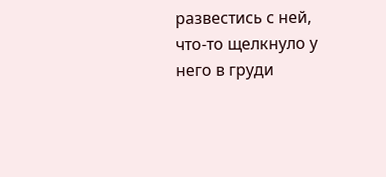развестись с ней, что-то щелкнуло у него в груди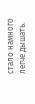стало намного легче дышать.